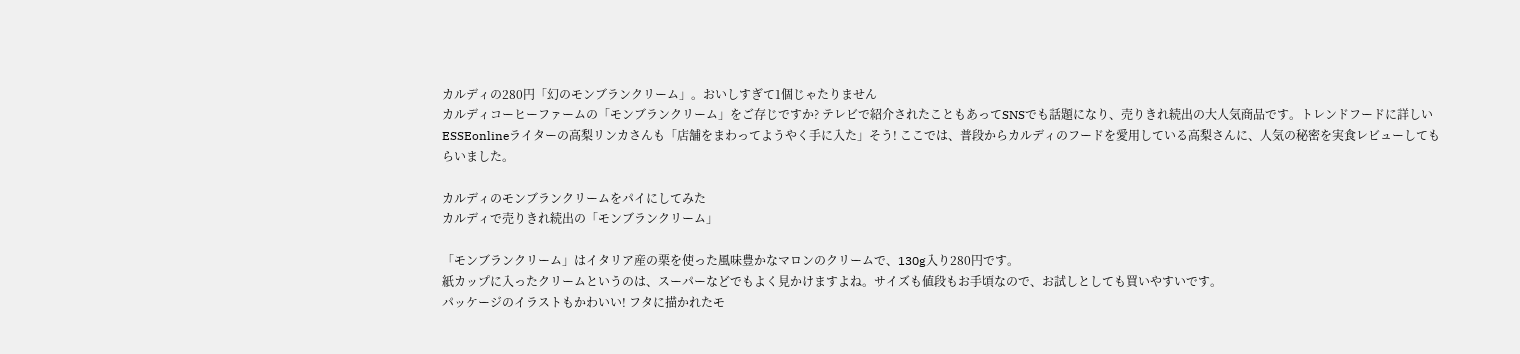カルディの280円「幻のモンブランクリーム」。おいしすぎて1個じゃたりません
カルディコーヒーファームの「モンブランクリーム」をご存じですか? テレビで紹介されたこともあってSNSでも話題になり、売りきれ続出の大人気商品です。トレンドフードに詳しいESSEonlineライターの高梨リンカさんも「店舗をまわってようやく手に入た」そう! ここでは、普段からカルディのフードを愛用している高梨さんに、人気の秘密を実食レビューしてもらいました。

カルディのモンブランクリームをパイにしてみた
カルディで売りきれ続出の「モンブランクリーム」

「モンブランクリーム」はイタリア産の栗を使った風味豊かなマロンのクリームで、130g入り280円です。
紙カップに入ったクリームというのは、スーパーなどでもよく見かけますよね。サイズも値段もお手頃なので、お試しとしても買いやすいです。
パッケージのイラストもかわいい! フタに描かれたモ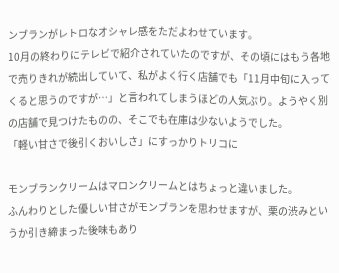ンブランがレトロなオシャレ感をただよわせています。
10月の終わりにテレビで紹介されていたのですが、その頃にはもう各地で売りきれが続出していて、私がよく行く店舗でも「11月中旬に入ってくると思うのですが…」と言われてしまうほどの人気ぶり。ようやく別の店舗で見つけたものの、そこでも在庫は少ないようでした。
「軽い甘さで後引くおいしさ」にすっかりトリコに

モンブランクリームはマロンクリームとはちょっと違いました。
ふんわりとした優しい甘さがモンブランを思わせますが、栗の渋みというか引き締まった後味もあり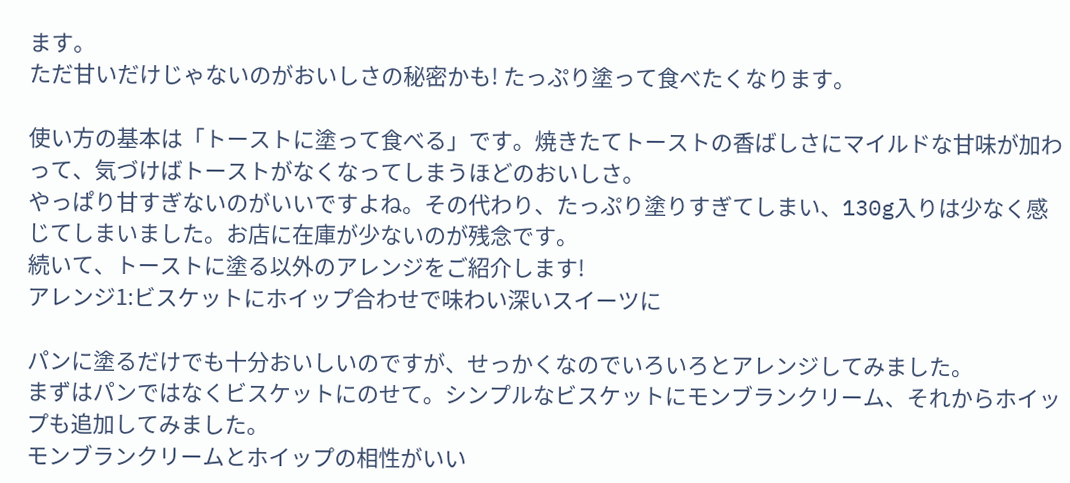ます。
ただ甘いだけじゃないのがおいしさの秘密かも! たっぷり塗って食べたくなります。

使い方の基本は「トーストに塗って食べる」です。焼きたてトーストの香ばしさにマイルドな甘味が加わって、気づけばトーストがなくなってしまうほどのおいしさ。
やっぱり甘すぎないのがいいですよね。その代わり、たっぷり塗りすぎてしまい、130g入りは少なく感じてしまいました。お店に在庫が少ないのが残念です。
続いて、トーストに塗る以外のアレンジをご紹介します!
アレンジ1:ビスケットにホイップ合わせで味わい深いスイーツに

パンに塗るだけでも十分おいしいのですが、せっかくなのでいろいろとアレンジしてみました。
まずはパンではなくビスケットにのせて。シンプルなビスケットにモンブランクリーム、それからホイップも追加してみました。
モンブランクリームとホイップの相性がいい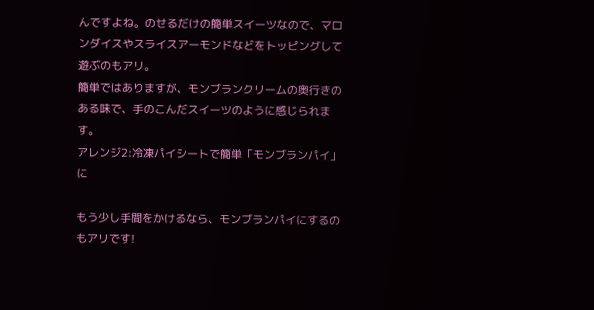んですよね。のせるだけの簡単スイーツなので、マロンダイスやスライスアーモンドなどをトッピングして遊ぶのもアリ。
簡単ではありますが、モンブランクリームの奥行きのある味で、手のこんだスイーツのように感じられます。
アレンジ2:冷凍パイシートで簡単「モンブランパイ」に

もう少し手間をかけるなら、モンブランパイにするのもアリです!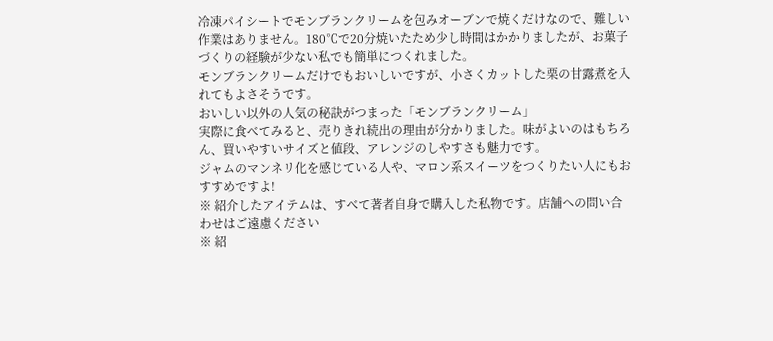冷凍パイシートでモンブランクリームを包みオーブンで焼くだけなので、難しい作業はありません。180℃で20分焼いたため少し時間はかかりましたが、お菓子づくりの経験が少ない私でも簡単につくれました。
モンブランクリームだけでもおいしいですが、小さくカットした栗の甘露煮を入れてもよさそうです。
おいしい以外の人気の秘訣がつまった「モンブランクリーム」
実際に食べてみると、売りきれ続出の理由が分かりました。味がよいのはもちろん、買いやすいサイズと値段、アレンジのしやすさも魅力です。
ジャムのマンネリ化を感じている人や、マロン系スイーツをつくりたい人にもおすすめですよ!
※ 紹介したアイテムは、すべて著者自身で購入した私物です。店舗への問い合わせはご遠慮ください
※ 紹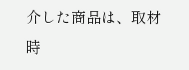介した商品は、取材時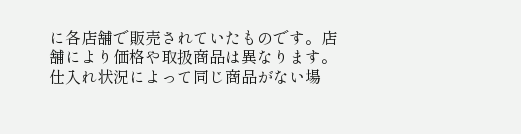に各店舗で販売されていたものです。店舗により価格や取扱商品は異なります。仕入れ状況によって同じ商品がない場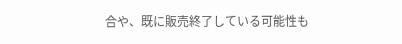合や、既に販売終了している可能性も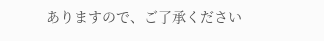ありますので、ご了承ください